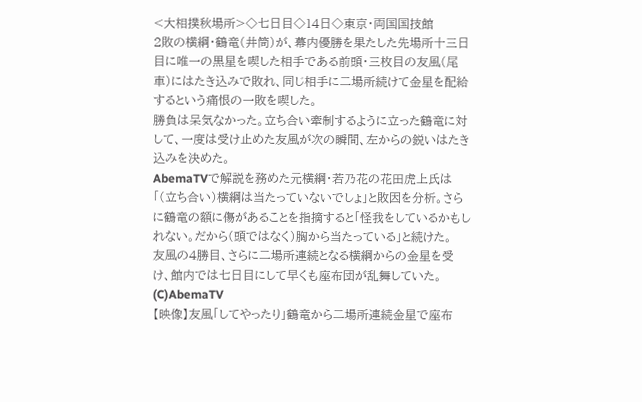<大相撲秋場所>◇七日目◇14日◇東京・両国国技館
2敗の横綱・鶴竜(井筒)が、幕内優勝を果たした先場所十三日目に唯一の黒星を喫した相手である前頭・三枚目の友風(尾車)にはたき込みで敗れ、同じ相手に二場所続けて金星を配給するという痛恨の一敗を喫した。
勝負は呆気なかった。立ち合い牽制するように立った鶴竜に対して、一度は受け止めた友風が次の瞬間、左からの鋭いはたき込みを決めた。
AbemaTVで解説を務めた元横綱・若乃花の花田虎上氏は「(立ち合い)横綱は当たっていないでしょ」と敗因を分析。さらに鶴竜の額に傷があることを指摘すると「怪我をしているかもしれない。だから(頭ではなく)胸から当たっている」と続けた。
友風の4勝目、さらに二場所連続となる横綱からの金星を受け、館内では七日目にして早くも座布団が乱舞していた。
(C)AbemaTV
【映像】友風「してやったり」鶴竜から二場所連続金星で座布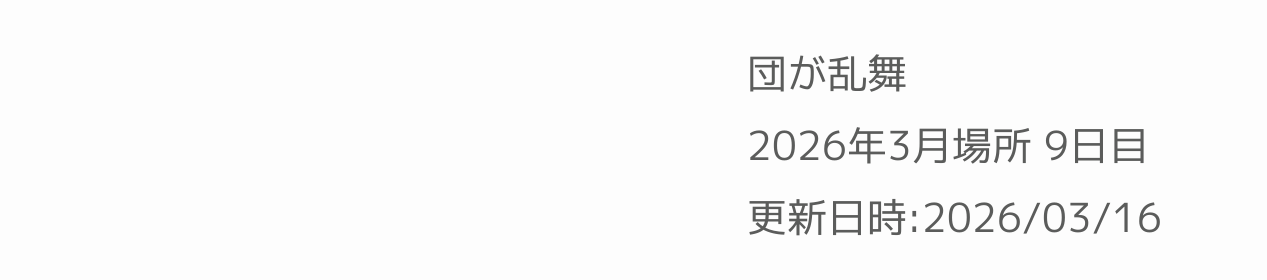団が乱舞
2026年3月場所 9日目
更新日時:2026/03/16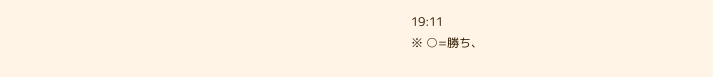19:11
※ ○=勝ち、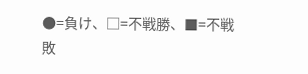●=負け、□=不戦勝、■=不戦敗